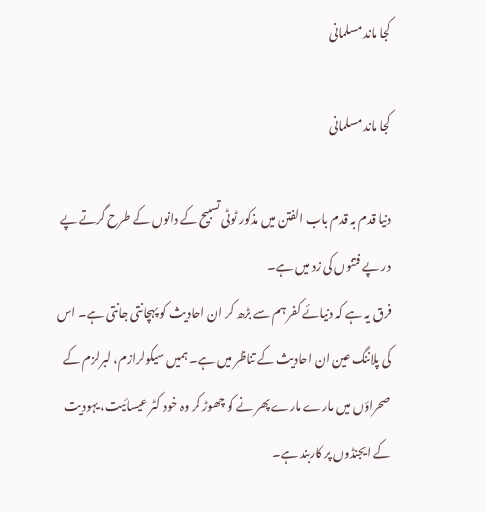کجا ماند مسلمانی

کجا ماند مسلمانی

دنیا قدم بہ قدم باب الفتن میں مذکور ٹوٹی تسبیح کے دانوں کے طرح گرتے پے در پے فتنوں کی زد میں ہے۔
فرق یہ ہے کہ دنیائے کفر ہم سے بڑھ کر ان احادیث کو پہچانتی جانتی ہے۔ اس کی پلاننگ عین ان احادیث کے تناظر میں ہے۔ ہمیں سیکولرازم، لبرلزم کے صحراؤں میں مارے مارے پھر نے کو چھوڑ کر وہ خود کٹر عیسائیت، یہودیت کے ایجنڈوں پر کاربند ہے۔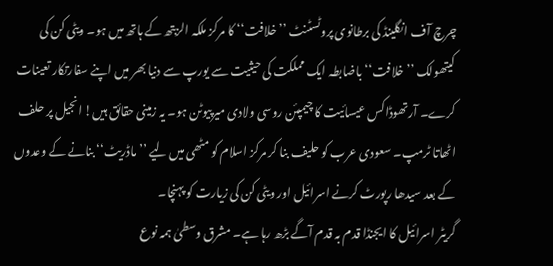چرچ آف انگلینڈ کی برطانوی پروٹسٹنٹ ’’خلافت‘‘ کا مرکز ملکہ الزبتھ کے ہاتھ میں ہو۔ ویٹی کن کی کیتھولک ’’خلافت‘‘ باضابطہ ایک مملکت کی حیثیت سے یورپ سے دنیا بھر میں اپنے سفارتکار تعینات کرے۔ آرتھوڈاکس عیسائیت کا چیمپئن روسی ولادی میرپیوٹن ہو۔ یہ زمینی حقائق ہیں! انجیل پر حلف اٹھاتا ٹرمپ۔ سعودی عرب کو حلیف بنا کر مرکز اسلام کو مٹھی میں لیے ’’ماڈریٹ‘‘ بنانے کے وعدوں کے بعد سیدھا رپورٹ کرنے اسرائیل اور ویٹی کن کی زیارت کو پہنچا۔
گریٹر اسرائیل کا ایجنڈا قدم بہ قدم آگے بڑھ رہا ہے۔ مشرق وسطیٰ ہمہ نوع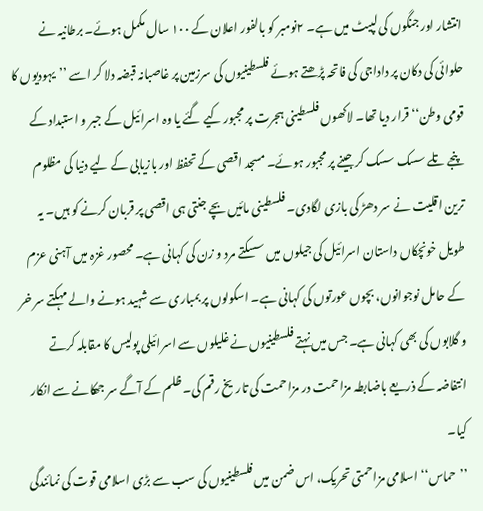انتشار اور جنگوں کی لپیٹ میں ہے۔ ۲نومبر کو بالفور اعلان کے ۱۰۰ سال مکمل ہوئے۔ برطانیہ نے حلوائی کی دکان پر داداجی کی فاتحہ پڑھتے ہوئے فلسطینیوں کی سرزمین پر غاصبانہ قبضہ دلا کر اسے ’’یہودیوں کا قومی وطن‘‘ قرار دیا تھا۔ لاکھوں فلسطینی ہجرت پر مجبور کیے گئے یا وہ اسرائیل کے جبر و استبداد کے پنجے تلے سسک سسک کر جینے پر مجبور ہوئے۔ مسجد اقصی کے تحفظ اور بازیابی کے لیے دنیا کی مظلوم ترین اقلیت نے سر دھڑ کی بازی لگادی۔ فلسطینی مائیں بچے جنتی ہی اقصی پر قربان کرنے کو ہیں۔ یہ طویل خونچکاں داستان اسرائیل کی جیلوں میں سسکتے مرد و زن کی کہانی ہے۔ محصور غزہ میں آہنی عزم کے حامل نوجوانوں، بچوں عورتوں کی کہانی ہے۔ اسکولوں پر بمباری سے شہید ہونے والے مہکتے سر خر و گلابوں کی بھی کہانی ہے۔ جس میں نہتے فلسطینیوں نے غلیلوں سے اسرائیلی پولیس کا مقابلہ کرتے انتفاضہ کے ذریعے باضابطہ مزاحمت در مزاحمت کی تاریخ رقم کی۔ ظلم کے آگے سر جھکانے سے انکار کیا۔
’’حماس‘‘ اسلامی مزاحمتی تحریک، اس ضمن میں فلسطینیوں کی سب سے بڑی اسلامی قوت کی نمائندگی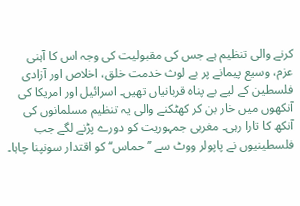کرنے والی تنظیم ہے جس کی مقبولیت کی وجہ اس کا آہنی عزم، وسیع پیمانے پر بے لوث خدمت خلق، اخلاص اور آزادی فلسطین کے لیے بے پناہ قربانیاں تھیں۔ اسرائیل اور امریکا کی آنکھوں میں خار بن کر کھٹکنے والی یہ تنظیم مسلمانوں کی آنکھ کا تارا رہی۔ مغربی جمہوریت کو دورے پڑنے لگے جب فلسطینیوں نے پاپولر ووٹ سے ’’حماس‘‘ کو اقتدار سونپنا چاہا۔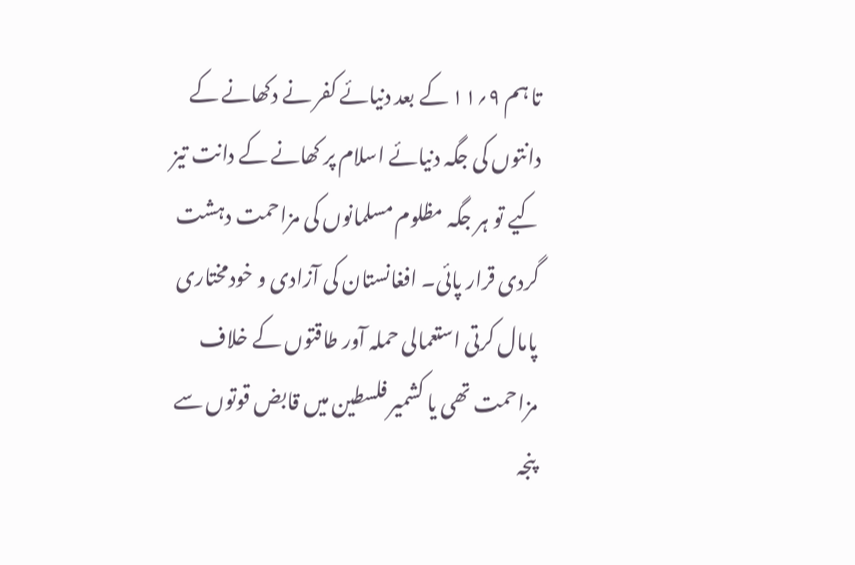تا ہم ۹؍۱۱ کے بعد دنیائے کفر نے دکھانے کے دانتوں کی جگہ دنیائے اسلام پر کھانے کے دانت تیز کیے تو ہر جگہ مظلوم مسلمانوں کی مزاحمت دہشت گردی قرار پائی۔ افغانستان کی آزادی و خودمختاری پامال کرتی استعمالی حملہ آور طاقتوں کے خلاف مزاحمت تھی یا کشمیر فلسطین میں قابض قوتوں سے پنجہ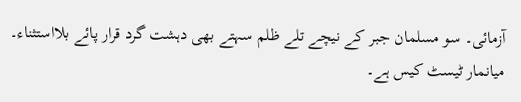آزمائی۔ سو مسلمان جبر کے نیچے تلے ظلم سہتے بھی دہشت گرد قرار پائے بلااستثناء۔
میانمار ٹیسٹ کیس ہے۔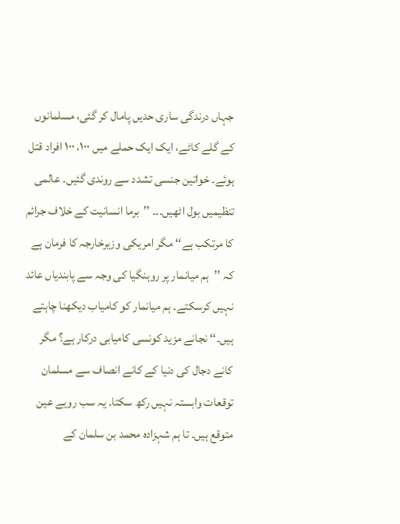جہاں درندگی ساری حدیں پامال کر گئی، مسلمانوں کے گلے کاٹے، ایک ایک حملے میں ۱۰۰، ۱۰۰ افراد قتل ہوئے۔ خواتین جنسی تشدد سے روندی گئیں۔ عالمی تنظیمیں بول اٹھیں۔۔۔ ’’برما انسانیت کے خلاف جرائم کا مرتکب ہے‘‘ مگر امریکی وزیرخارجہ کا فرمان ہے کہ ’’ہم میانمار پر روہنگیا کی وجہ سے پابندیاں عائد نہیں کرسکتے۔ ہم میانمار کو کامیاب دیکھنا چاہتے ہیں۔‘‘ نجانے مزید کونسی کامیابی درکار ہے؟ مگر کانے دجال کی دنیا کے کانے انصاف سے مسلمان توقعات وابستہ نہیں رکھ سکتا۔ یہ سب رویے عین متوقع ہیں۔ تا ہم شہزادہ محمد بن سلمان کے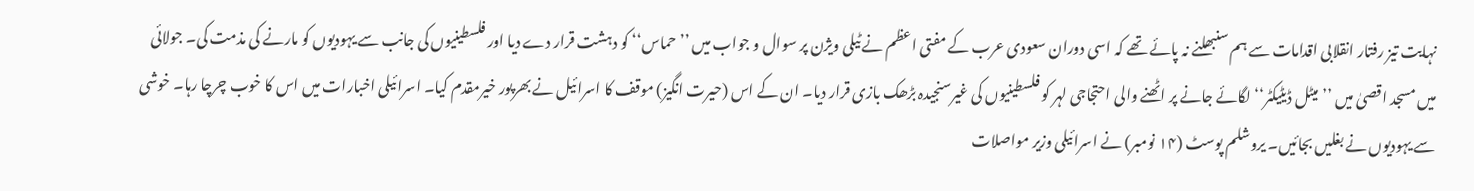نہایت تیز رفتار انقلابی اقدامات سے ہم سنبھلنے نہ پائے تھے کہ اسی دوران سعودی عرب کے مفتی اعظم نے ٹیلی ویژن پر سوال و جواب میں ’’حماس‘‘ کو دہشت قرار دے دیا اور فلسطینیوں کی جانب سے یہودیوں کو مارنے کی مذمت کی۔ جولائی میں مسجد اقصیٰ میں ’’میٹل ڈیٹیکٹر‘‘ لگائے جانے پر اٹھنے والی احتجاجی لہر کو فلسطینیوں کی غیرسنجیدہ بڑھک بازی قرار دیا۔ ان کے اس (حیرت انگیز) موقف کا اسرائیل نے بھرپور خیرمقدم کیا۔ اسرائیلی اخبارات میں اس کا خوب چرچا رہا۔ خوشی سے یہودیوں نے بغلیں بجائیں۔ یروشلم پوسٹ (۱۴ نومبر) نے اسرائیلی وزیر مواصلات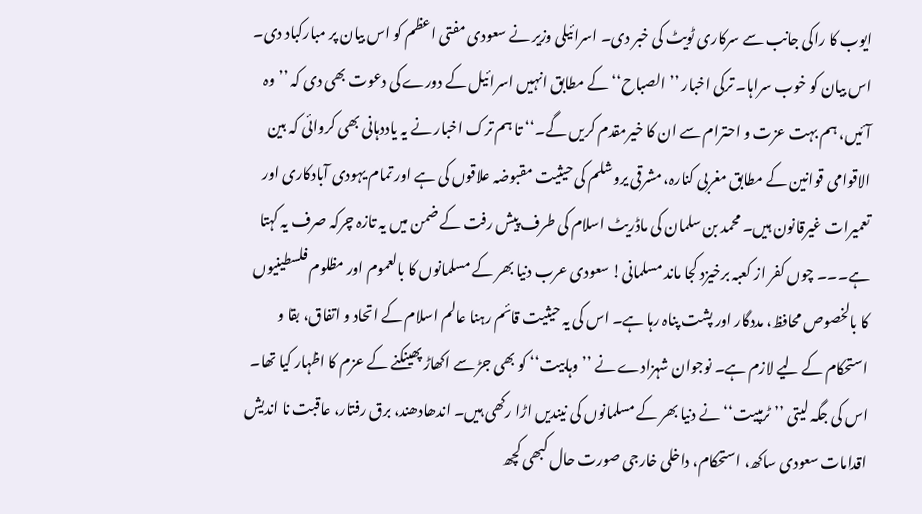ایوب کا راکی جانب سے سرکاری ٹویٹ کی خبر دی۔ اسرائیلی وزیر نے سعودی مفتی اعظم کو اس بیان پر مبارکباد دی۔ اس بیان کو خوب سراہا۔ ترکی اخبار ’’الصباح‘‘ کے مطابق انہیں اسرائیل کے دورے کی دعوت بھی دی کہ ’’وہ آئیں، ہم بہت عزت و احترام سے ان کا خیرمقدم کریں گے۔‘‘ تا ہم ترک اخبار نے یہ یاددہانی بھی کروائی کہ بین الاقوامی قوانین کے مطابق مغربی کنارہ، مشرقی یروشلم کی حیثیت مقبوضہ علاقوں کی ہے اور تمام یہودی آبادکاری اور تعمیرات غیرقانون ہیں۔ محمد بن سلمان کی ماڈریٹ اسلام کی طرف پیش رفت کے ضمن میں یہ تازہ چرکہ صرف یہ کہتا ہے۔۔۔ چوں کفر از کعبہ برخیزد کجا ماند مسلمانی! سعودی عرب دنیا بھر کے مسلمانوں کا بالعموم اور مظلوم فلسطینیوں کا بالخصوص محافظ، مددگار اور پشت پناہ رہا ہے۔ اس کی یہ حیثیت قائم رہنا عالم اسلام کے اتحاد و اتفاق، بقا و استحکام کے لیے لازم ہے۔ نوجوان شہزادے نے ’’وہابیت‘‘ کو بھی جڑ سے اکھاڑ پھینکنے کے عزم کا اظہار کیا تھا۔ اس کی جگہ لیتی ’’ٹرمپیت‘‘ نے دنیا بھر کے مسلمانوں کی نیندیں اڑا رکھی ہیں۔ اندھادھند، برق رفتار، عاقبت نا اندیش اقدامات سعودی ساکھ، استحکام، داخلی خارجی صورت حال کبھی کچھ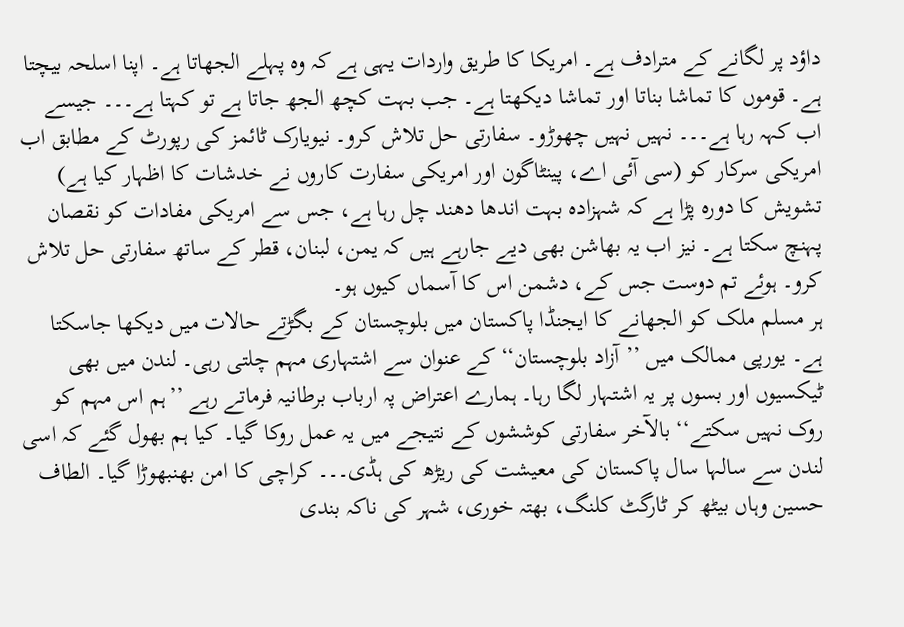داؤد پر لگانے کے مترادف ہے۔ امریکا کا طریق واردات یہی ہے کہ وہ پہلے الجھاتا ہے۔ اپنا اسلحہ بیچتا ہے۔ قوموں کا تماشا بناتا اور تماشا دیکھتا ہے۔ جب بہت کچھ الجھ جاتا ہے تو کہتا ہے۔۔۔ جیسے اب کہہ رہا ہے۔۔۔ نہیں نہیں چھوڑو۔ سفارتی حل تلاش کرو۔ نیویارک ٹائمز کی رپورٹ کے مطابق اب امریکی سرکار کو (سی آئی اے، پینٹاگون اور امریکی سفارت کاروں نے خدشات کا اظہار کیا ہے) تشویش کا دورہ پڑا ہے کہ شہزادہ بہت اندھا دھند چل رہا ہے، جس سے امریکی مفادات کو نقصان پہنچ سکتا ہے۔ نیز اب یہ بھاشن بھی دیے جارہے ہیں کہ یمن، لبنان، قطر کے ساتھ سفارتی حل تلاش کرو۔ ہوئے تم دوست جس کے، دشمن اس کا آسماں کیوں ہو۔
ہر مسلم ملک کو الجھانے کا ایجنڈا پاکستان میں بلوچستان کے بگڑتے حالات میں دیکھا جاسکتا ہے۔ یورپی ممالک میں ’’آزاد بلوچستان‘‘ کے عنوان سے اشتہاری مہم چلتی رہی۔ لندن میں بھی ٹیکسیوں اور بسوں پر یہ اشتہار لگا رہا۔ ہمارے اعتراض پہ ارباب برطانیہ فرماتے رہے ’’ہم اس مہم کو روک نہیں سکتے‘‘ بالآخر سفارتی کوششوں کے نتیجے میں یہ عمل روکا گیا۔ کیا ہم بھول گئے کہ اسی لندن سے سالہا سال پاکستان کی معیشت کی ریڑھ کی ہڈی۔۔۔ کراچی کا امن بھنبھوڑا گیا۔ الطاف حسین وہاں بیٹھ کر ٹارگٹ کلنگ، بھتہ خوری، شہر کی ناکہ بندی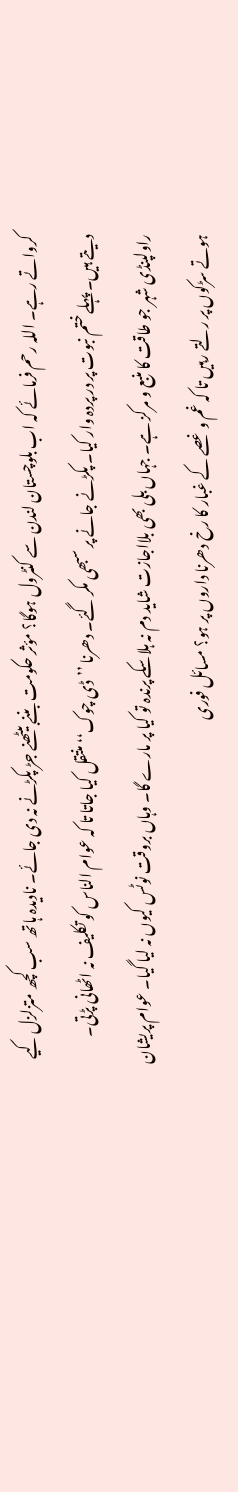کرواتے رہے۔ اللہ رحم فرمائے کہ اب بلوچستان لندن سے کنٹرول ہوگا؟ مؤثر حکومت بننے بیٹھنے جڑ پکڑنے نہ دی جائے۔ نادیدہ ہاتھ سب کچھ متزلزل کیے دیتے ہیں۔ پہلے ختم نبوت پر در پردہ وار کیا۔ پکڑنے جانے پر سبھی مکر گئے۔ دھرنا ’’ڈی چوک‘‘ منتقل کیا جاتا تا کہ عوام الناس کو تکلیف نہ اٹھانی پڑتی۔ راولپنڈی شہر جو طاقت کا منبع و مرکز ہے۔ جہاں بلی بھی بلااجازت شاید دم نہ ہلاسکے پرندہ تو کیا پر مارے گا۔ وہاں بروقت نوٹس کیوں نہ لیا گیا۔ عوام پریشان ہوتے سڑکوں پر رلتے رہیں تا کہ غم و غصے کے غبار کا رخ دھرنا داروں پر ہو؟ مسائل فوری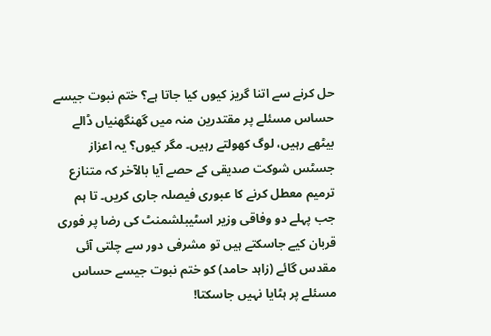حل کرنے سے اتنا گریز کیوں کیا جاتا ہے؟ ختم نبوت جیسے حساس مسئلے پر مقتدرین منہ میں گھنگھنیاں ڈالے بیٹھے رہیں، لوگ کھولتے رہیں۔ مگر کیوں؟ یہ اعزاز جسٹس شوکت صدیقی کے حصے آیا بالآخر کہ متنازع ترمیم معطل کرنے کا عبوری فیصلہ جاری کریں۔ تا ہم جب پہلے دو وفاقی وزیر اسٹیبلشمنٹ کی رضا پر فوری قربان کیے جاسکتے ہیں تو مشرفی دور سے چلتی آئی مقدس گائے (زاہد حامد) کو ختم نبوت جیسے حساس مسئلے پر ہٹایا نہیں جاسکتا!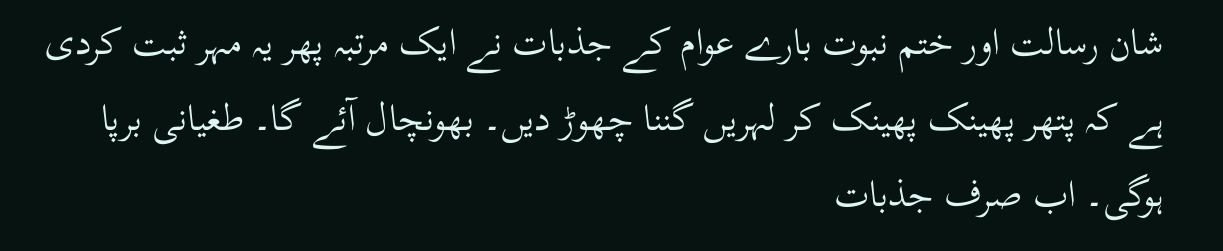شان رسالت اور ختم نبوت بارے عوام کے جذبات نے ایک مرتبہ پھر یہ مہر ثبت کردی ہے کہ پتھر پھینک پھینک کر لہریں گننا چھوڑ دیں۔ بھونچال آئے گا۔ طغیانی برپا ہوگی۔ اب صرف جذبات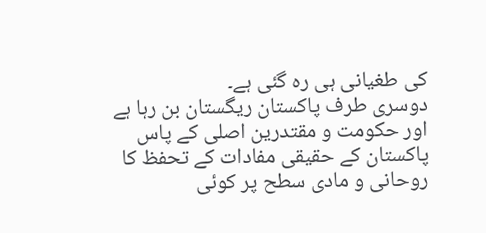کی طغیانی ہی رہ گئی ہے۔
دوسری طرف پاکستان ریگستان بن رہا ہے اور حکومت و مقتدرین اصلی کے پاس پاکستان کے حقیقی مفادات کے تحفظ کا روحانی و مادی سطح پر کوئی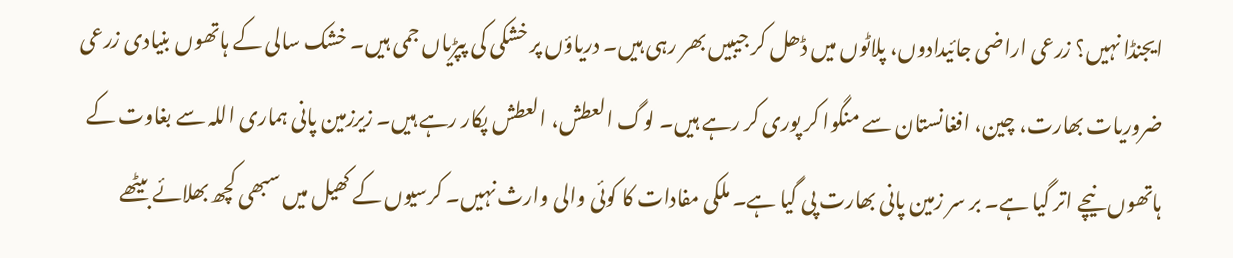ایجنڈا نہیں؟ زرعی اراضی جائیدادوں، پلاٹوں میں ڈھل کر جیبیں بھر رہی ہیں۔ دریاؤں پر خشکی کی پپڑیاں جمی ہیں۔ خشک سالی کے ہاتھوں بنیادی زرعی ضروریات بھارت، چین، افغانستان سے منگوا کر پوری کر رہے ہیں۔ لوگ العطش، العطش پکار رہے ہیں۔ زیرزمین پانی ہماری اللہ سے بغاوت کے ہاتھوں نیچے اتر گیا ہے۔ بر سر زمین پانی بھارت پی گیا ہے۔ ملکی مفادات کا کوئی والی وارث نہیں۔ کرسیوں کے کھیل میں سبھی کچھ بھلائے بیٹھے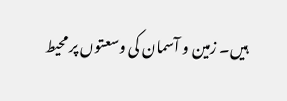ہیں۔ زمین و آسمان کی وسعتوں پر محیط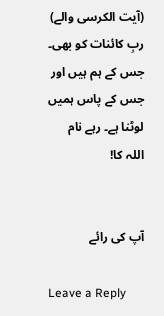(آیت الکرسی والے) ربِ کائنات کو بھی۔ جس کے ہم ہیں اور جس کے پاس ہمیں لوٹنا ہے۔ رہے نام اللہ کا!


آپ کی رائے

Leave a Reply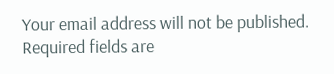Your email address will not be published. Required fields are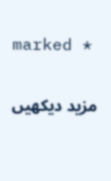marked *

مزید دیکهیں